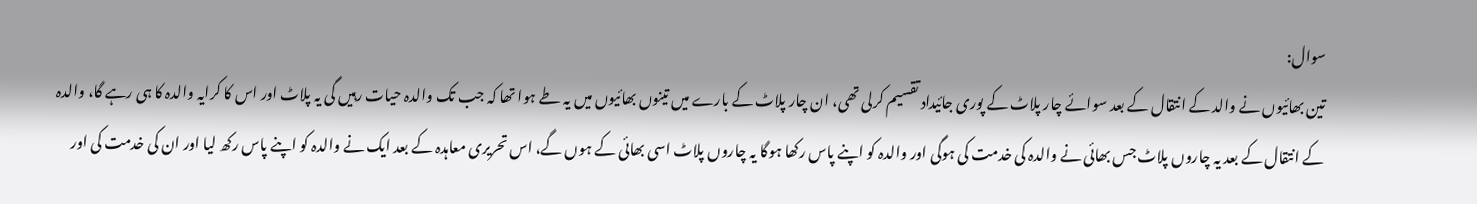سوال:
تین بھائیوں نے والد کے انتقال کے بعد سوائے چار پلاٹ کے پوری جائیداد تقسیم کرلی تھی، ان چار پلاٹ کے بارے میں تینوں بھائیوں میں یہ طے ہوا تھا کہ جب تک والدہ حیات رہیں گی یہ پلاٹ اور اس کا کرایہ والدہ کا ہی رہے گا، والدہ کے انتقال کے بعد یہ چاروں پلاٹ جس بھائی نے والدہ کی خدمت کی ہوگی اور والدہ کو اپنے پاس رکھا ہوگا یہ چاروں پلاٹ اسی بھائی کے ہوں گے، اس تحریری معاہدہ کے بعد ایک نے والدہ کو اپنے پاس رکھ لیا اور ان کی خدمت کی اور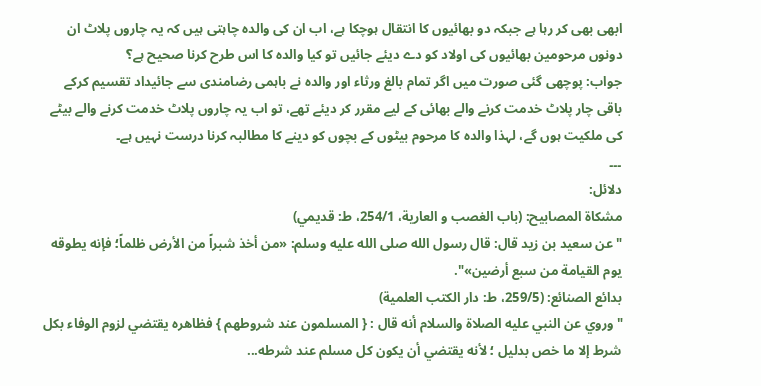ابھی بھی کر رہا ہے جبکہ دو بھائیوں کا انتقال ہوچکا ہے، اب ان کی والدہ چاہتی ہیں کہ یہ چاروں پلاٹ ان دونوں مرحومین بھائیوں کی اولاد کو دے دیئے جائیں تو کیا والدہ کا اس طرح کرنا صحیح ہے؟
جواب: پوچھی گئی صورت میں اگر تمام بالغ ورثاء اور والدہ نے باہمی رضامندی سے جائیداد تقسیم کرکے باقی چار پلاٹ خدمت کرنے والے بھائی کے لیے مقرر کر دیئے تھے، تو اب یہ چاروں پلاٹ خدمت کرنے والے بیٹے کی ملکیت ہوں گے، لہذا والدہ کا مرحوم بیٹوں کے بچوں کو دینے کا مطالبہ کرنا درست نہیں ہے۔
۔۔۔
دلائل:
مشکاۃ المصابیح: (باب الغصب و العاریة، 254/1، ط: قدیمي)
"عن سعيد بن زيد قال: قال رسول الله صلى الله عليه وسلم: «من أخذ شبراً من الأرض ظلماً؛ فإنه يطوقه يوم القيامة من سبع أرضين»".
بدائع الصنائع: (259/5، ط: دار الکتب العلمیة)
"وروي عن النبي عليه الصلاة والسلام أنه قال : { المسلمون عند شروطهم } فظاهره يقتضي لزوم الوفاء بكل شرط إلا ما خص بدليل ؛ لأنه يقتضي أن يكون كل مسلم عند شرطه...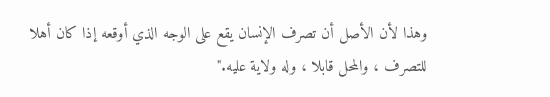وهذا لأن الأصل أن تصرف الإنسان يقع على الوجه الذي أوقعه إذا كان أهلا للتصرف ، والمحل قابلا ، وله ولاية عليه."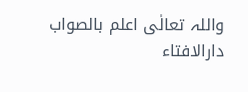واللہ تعالٰی اعلم بالصواب
دارالافتاء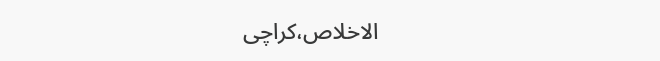الاخلاص،کراچی